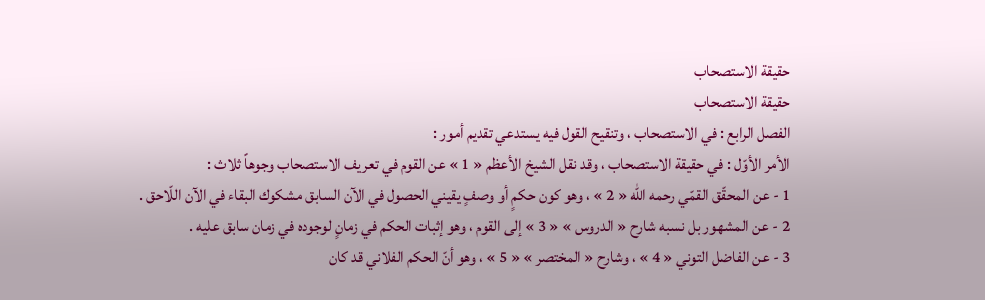حقيقة الاستصحاب
حقيقة الاستصحاب
الفصل الرابع : في الاستصحاب ، وتنقيح القول فيه يستدعي تقديم أمور :
الأمر الأوّل : في حقيقة الاستصحاب ، وقد نقل الشيخ الأعظم « 1 » عن القوم في تعريف الاستصحاب وجوهاً ثلاث :
1 - عن المحقّق القمّي رحمه الله « 2 » ، وهو كون حكمٍ أو وصفٍ يقيني الحصول في الآن السابق مشكوك البقاء في الآن اللّاحق .
2 - عن المشهور بل نسبه شارح « الدروس » « 3 » إلى القوم ، وهو إثبات الحكم في زمانٍ لوجوده في زمان سابق عليه .
3 - عن الفاضل التوني « 4 » ، وشارح « المختصر » « 5 » ، وهو أنّ الحكم الفلاني قد كان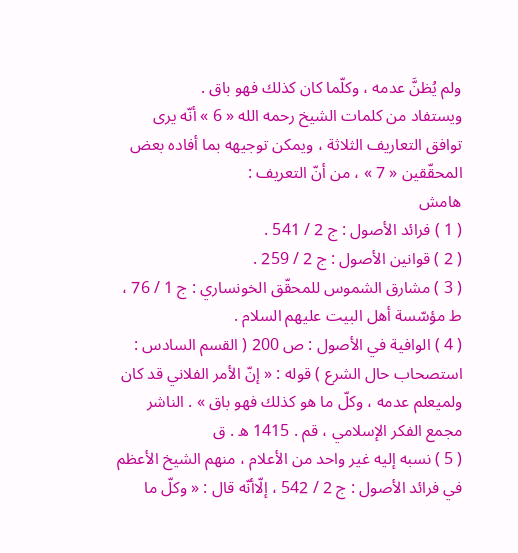ولم يُظنَّ عدمه ، وكلّما كان كذلك فهو باق .
ويستفاد من كلمات الشيخ رحمه الله « 6 » أنّه يرى توافق التعاريف الثلاثة ، ويمكن توجيهه بما أفاده بعض المحقّقين « 7 » ، من أنّ التعريف :
هامش
( 1 ) فرائد الأصول : ج 2 / 541 .
( 2 ) قوانين الأصول : ج 2 / 259 .
( 3 ) مشارق الشموس للمحقّق الخونساري : ج 1 / 76 ، ط مؤسّسة أهل البيت عليهم السلام .
( 4 ) الوافية في الأصول : ص 200 ( القسم السادس : استصحاب حال الشرع ) قوله : « إنّ الأمر الفلاني قد كان ولميعلم عدمه ، وكلّ ما هو كذلك فهو باق » . الناشر مجمع الفكر الإسلامي ، قم . 1415 ه . ق
( 5 ) نسبه إليه غير واحد من الأعلام ، منهم الشيخ الأعظم في فرائد الأصول : ج 2 / 542 ، إلّاأنّه قال : « وكلّ ما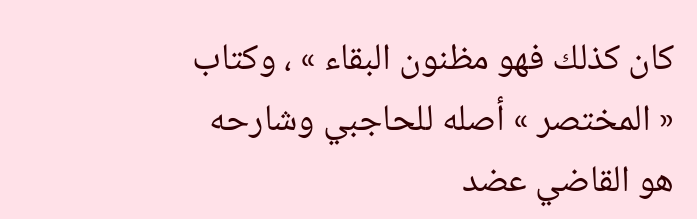كان كذلك فهو مظنون البقاء » ، وكتاب « المختصر » أصله للحاجبي وشارحه هو القاضي عضد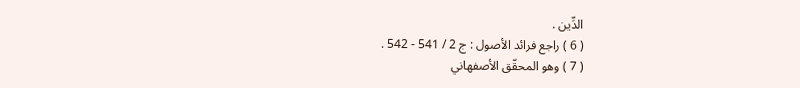الدِّين .
( 6 ) راجع فرائد الأصول : ج 2 / 541 - 542 .
( 7 ) وهو المحقّق الأصفهاني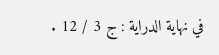في نهاية الدراية : ج 3 / 12 .